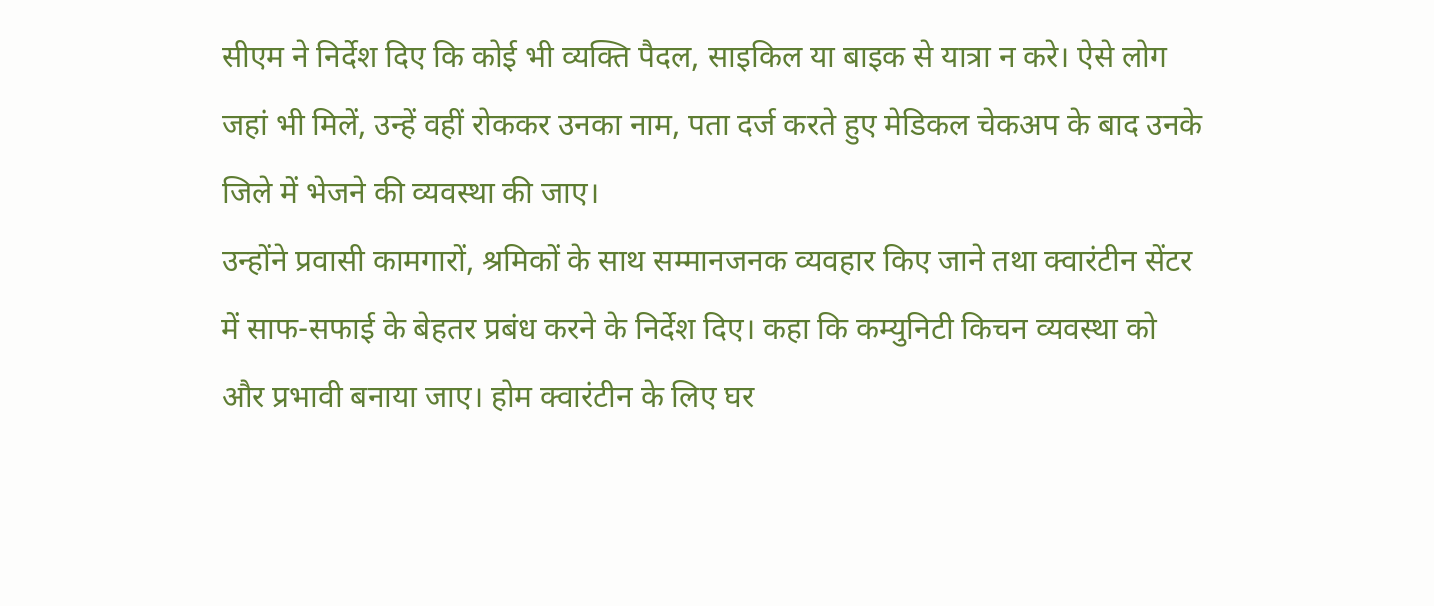सीएम ने निर्देश दिए कि कोई भी व्यक्ति पैदल, साइकिल या बाइक से यात्रा न करे। ऐसे लोग जहां भी मिलें, उन्हें वहीं रोककर उनका नाम, पता दर्ज करते हुए मेडिकल चेकअप के बाद उनके जिले में भेजने की व्यवस्था की जाए।
उन्होंने प्रवासी कामगारों, श्रमिकों के साथ सम्मानजनक व्यवहार किए जाने तथा क्वारंटीन सेंटर में साफ-सफाई के बेहतर प्रबंध करने के निर्देश दिए। कहा कि कम्युनिटी किचन व्यवस्था को और प्रभावी बनाया जाए। होम क्वारंटीन के लिए घर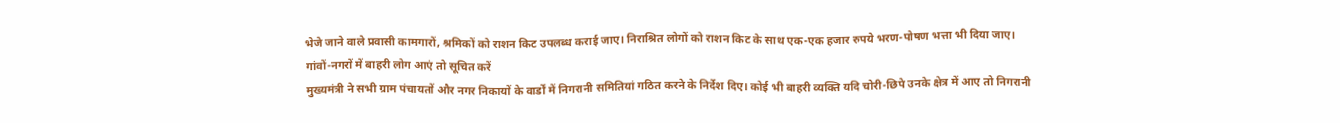भेजे जाने वाले प्रवासी कामगारों, श्रमिकों को राशन किट उपलब्ध कराई जाए। निराश्रित लोगों को राशन किट के साथ एक-एक हजार रुपये भरण-पोषण भत्ता भी दिया जाए।
गांवों-नगरों में बाहरी लोग आएं तो सूचित करें
मुख्यमंत्री ने सभी ग्राम पंचायतों और नगर निकायों के वार्डों में निगरानी समितियां गठित करने के निर्देश दिए। कोई भी बाहरी व्यक्ति यदि चोरी-छिपे उनके क्षेत्र में आए तो निगरानी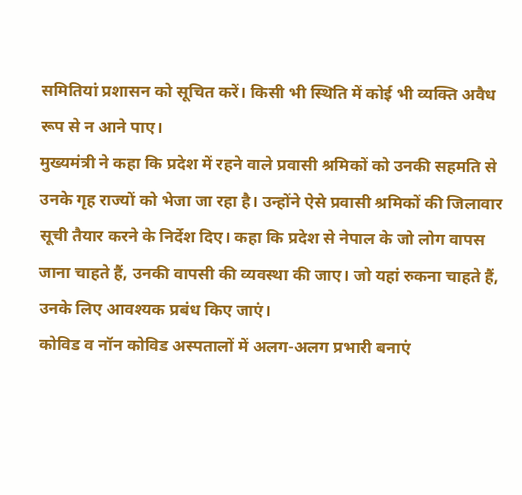समितियां प्रशासन को सूचित करें। किसी भी स्थिति में कोई भी व्यक्ति अवैध रूप से न आने पाए।
मुख्यमंत्री ने कहा कि प्रदेश में रहने वाले प्रवासी श्रमिकों को उनकी सहमति से उनके गृह राज्यों को भेजा जा रहा है। उन्होंने ऐसे प्रवासी श्रमिकों की जिलावार सूची तैयार करने के निर्देश दिए। कहा कि प्रदेश से नेपाल के जो लोग वापस जाना चाहते हैं, उनकी वापसी की व्यवस्था की जाए। जो यहां रुकना चाहते हैं, उनके लिए आवश्यक प्रबंध किए जाएं।
कोविड व नॉन कोविड अस्पतालों में अलग-अलग प्रभारी बनाएं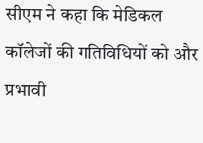सीएम ने कहा कि मेडिकल कॉलेजों की गतिविधियों को और प्रभावी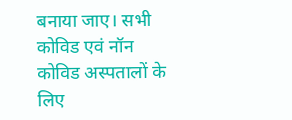बनाया जाए। सभी कोविड एवं नॉन कोविड अस्पतालों के लिए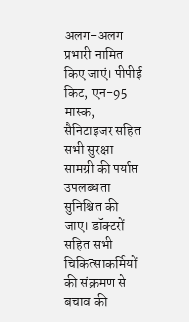अलग-अलग प्रभारी नामित किए जाएं। पीपीई किट, एन-95 मास्क, सैनिटाइजर सहित सभी सुरक्षा सामग्री की पर्याप्त उपलब्धता सुनिश्चित की जाए। डॉक्टरों सहित सभी चिकित्साकर्मियों की संक्रमण से बचाव की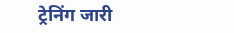ट्रेनिंग जारी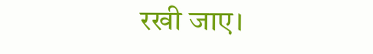रखी जाए।